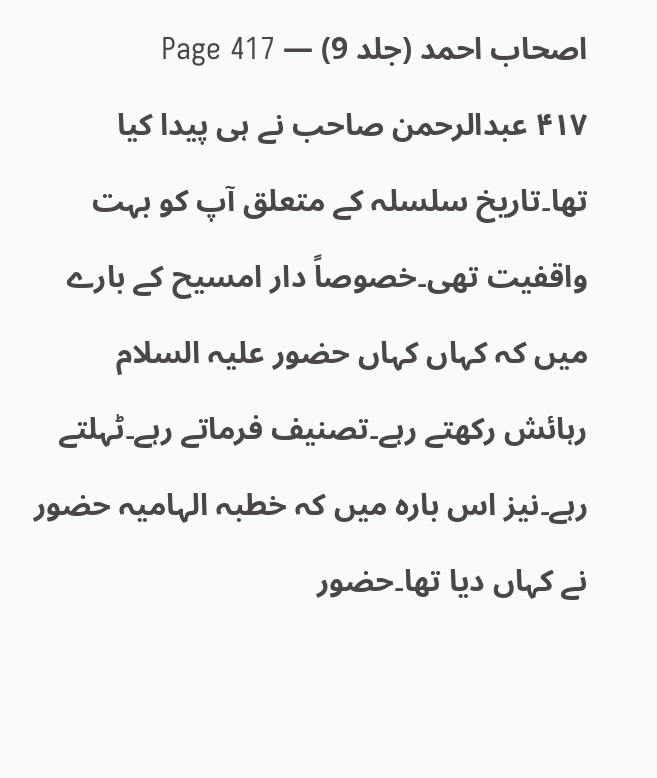اصحاب احمد (جلد 9) — Page 417
۴۱۷ عبدالرحمن صاحب نے ہی پیدا کیا تھا۔تاریخ سلسلہ کے متعلق آپ کو بہت واقفیت تھی۔خصوصاً دار امسیح کے بارے میں کہ کہاں کہاں حضور علیہ السلام رہائش رکھتے رہے۔تصنیف فرماتے رہے۔ٹہلتے رہے۔نیز اس بارہ میں کہ خطبہ الہامیہ حضور نے کہاں دیا تھا۔حضور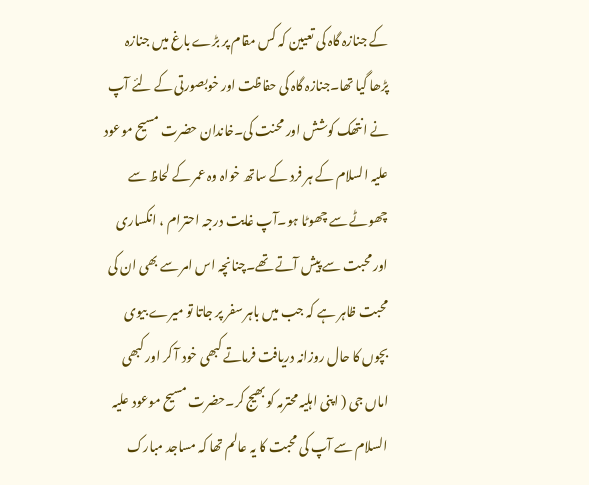کے جنازہ گاہ کی تعیین کہ کس مقام پر بڑے باغ میں جنازہ پڑھا گیا تھا۔جنازہ گاہ کی حفاظت اور خوبصورتی کے لئے آپ نے انتھک کوشش اور محنت کی۔خاندان حضرت مسیح موعود علیہ السلام کے ہر فرد کے ساتھ خواہ وہ عمر کے لحاظ سے چھوٹے سے چھوٹا ہو۔آپ غایت درجہ احترام ، انکساری اور محبت سے پیش آتے تھے۔چنانچہ اس امر سے بھی ان کی محبت ظاہر ہے کہ جب میں باہر سفر پر جاتا تو میرے بیوی بچوں کا حال روزانہ دریافت فرماتے کبھی خود آ کر اور کبھی اماں جی ( اپنی اہلیہ محترمہ کو بھیج کر۔حضرت مسیح موعود علیہ السلام سے آپ کی محبت کا یہ عالم تھا کہ مساجد مبارک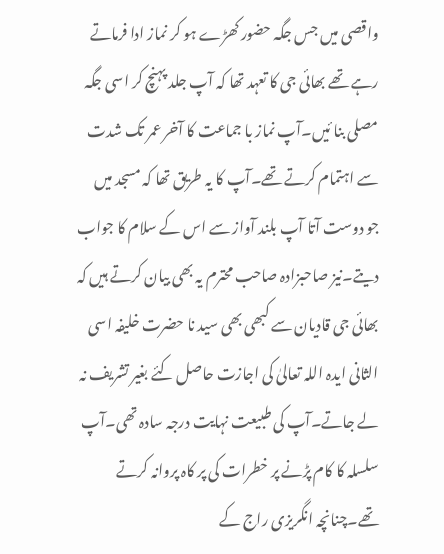واقصی میں جس جگہ حضور کھڑے ہو کر نماز ادا فرماتے رہے تھے بھائی جی کا تعہد تھا کہ آپ جلد پہنچ کر اسی جگہ مصلی بنا ئیں۔آپ نماز با جماعت کا آخر عمر تک شدت سے اہتمام کرتے تھے۔آپ کا یہ طریق تھا کہ مسجد میں جو دوست آتا آپ بلند آواز سے اس کے سلام کا جواب دیتے۔نیز صاحبزادہ صاحب محترم یہ بھی بیان کرتے ہیں کہ بھائی جی قادیان سے کبھی بھی سید نا حضرت خلیفہ اسی الثانی ایدہ اللہ تعالیٰ کی اجازت حاصل کئے بغیر تشریف نہ لے جاتے۔آپ کی طبیعت نہایت درجہ سادہ تھی۔آپ سلسلہ کا کام پڑنے پر خطرات کی پر کاہ پروانہ کرتے تھے۔چنانچہ انگریزی راج کے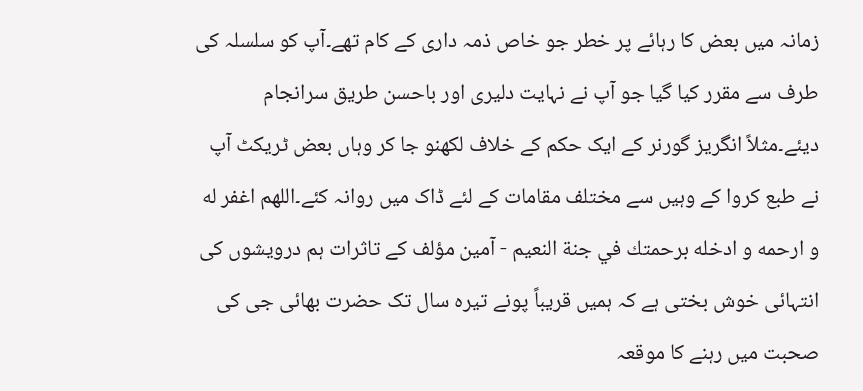زمانہ میں بعض کا رہائے پر خطر جو خاص ذمہ داری کے کام تھے۔آپ کو سلسلہ کی طرف سے مقرر کیا گیا جو آپ نے نہایت دلیری اور باحسن طریق سرانجام دیئے۔مثلاً انگریز گورنر کے ایک حکم کے خلاف لکھنو جا کر وہاں بعض ٹریکٹ آپ نے طبع کروا کے وہیں سے مختلف مقامات کے لئے ڈاک میں روانہ کئے۔اللهم اغفر له و ارحمه و ادخله برحمتك في جنة النعیم - آمین مؤلف کے تاثرات ہم درویشوں کی انتہائی خوش بختی ہے کہ ہمیں قریباً پونے تیرہ سال تک حضرت بھائی جی کی صحبت میں رہنے کا موقعہ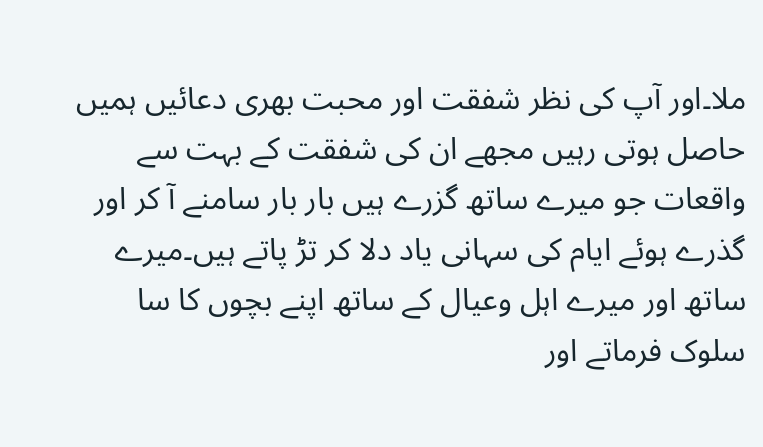ملا۔اور آپ کی نظر شفقت اور محبت بھری دعائیں ہمیں حاصل ہوتی رہیں مجھے ان کی شفقت کے بہت سے واقعات جو میرے ساتھ گزرے ہیں بار بار سامنے آ کر اور گذرے ہوئے ایام کی سہانی یاد دلا کر تڑ پاتے ہیں۔میرے ساتھ اور میرے اہل وعیال کے ساتھ اپنے بچوں کا سا سلوک فرماتے اور